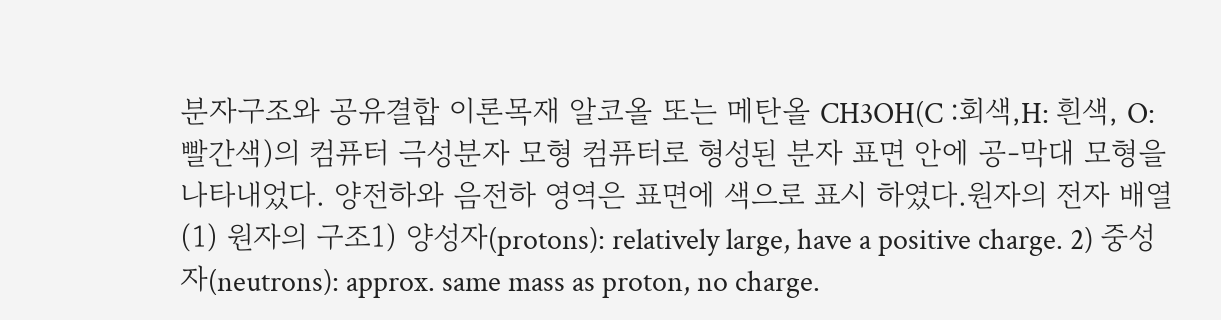분자구조와 공유결합 이론목재 알코올 또는 메탄올 CH3OH(C :회색,H: 흰색, O:빨간색)의 컴퓨터 극성분자 모형 컴퓨터로 형성된 분자 표면 안에 공-막대 모형을 나타내었다. 양전하와 음전하 영역은 표면에 색으로 표시 하였다.원자의 전자 배열(1) 원자의 구조1) 양성자(protons): relatively large, have a positive charge. 2) 중성자(neutrons): approx. same mass as proton, no charge.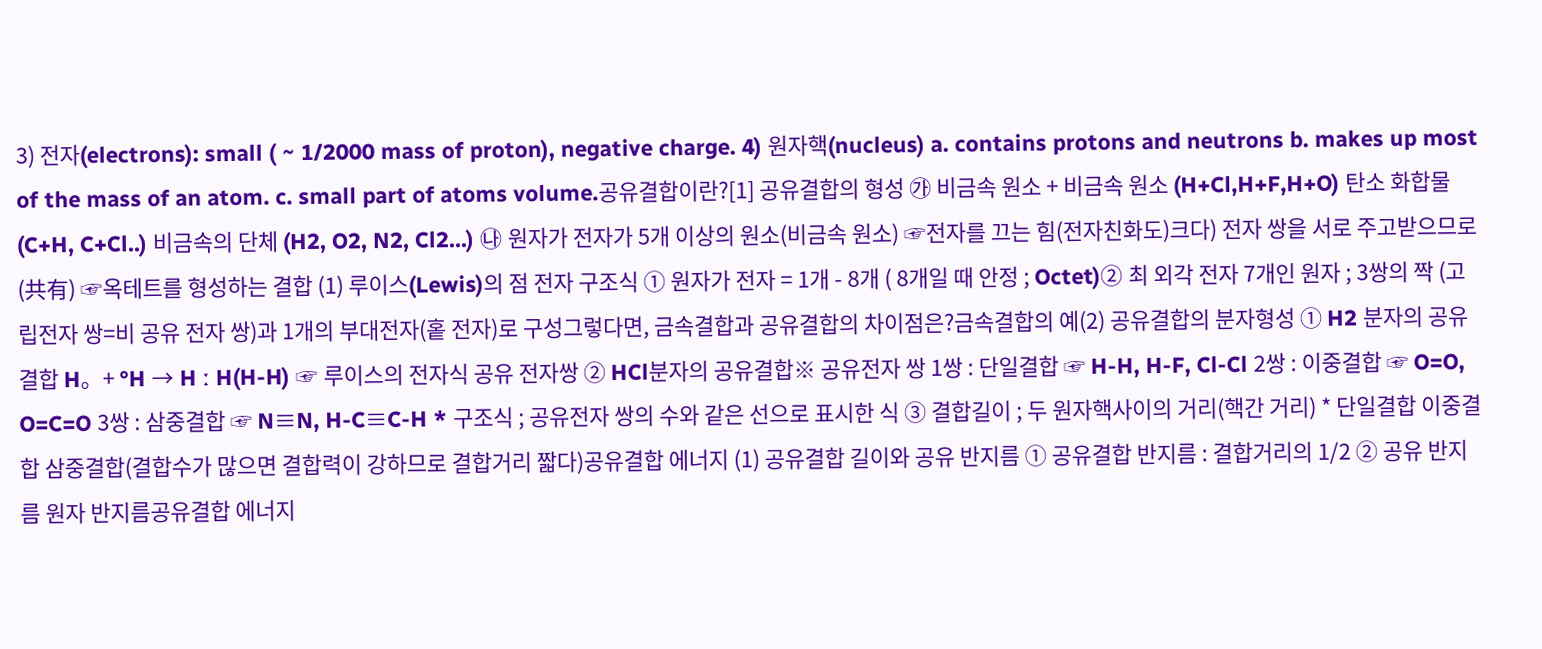3) 전자(electrons): small ( ~ 1/2000 mass of proton), negative charge. 4) 원자핵(nucleus) a. contains protons and neutrons b. makes up most of the mass of an atom. c. small part of atoms volume.공유결합이란?[1] 공유결합의 형성 ㉮ 비금속 원소 + 비금속 원소 (H+Cl,H+F,H+O) 탄소 화합물 (C+H, C+Cl..) 비금속의 단체 (H2, O2, N2, Cl2...) ㉯ 원자가 전자가 5개 이상의 원소(비금속 원소) ☞전자를 끄는 힘(전자친화도)크다) 전자 쌍을 서로 주고받으므로(共有) ☞옥테트를 형성하는 결합 (1) 루이스(Lewis)의 점 전자 구조식 ① 원자가 전자 = 1개 - 8개 ( 8개일 때 안정 ; Octet)② 최 외각 전자 7개인 원자 ; 3쌍의 짝 (고립전자 쌍=비 공유 전자 쌍)과 1개의 부대전자(홑 전자)로 구성그렇다면, 금속결합과 공유결합의 차이점은?금속결합의 예(2) 공유결합의 분자형성 ① H2 분자의 공유결합 H。+ °H → H ː H(H-H) ☞ 루이스의 전자식 공유 전자쌍 ② HCl분자의 공유결합※ 공유전자 쌍 1쌍 : 단일결합 ☞ H-H, H-F, Cl-Cl 2쌍 : 이중결합 ☞ O=O, O=C=O 3쌍 : 삼중결합 ☞ N≡N, H-C≡C-H * 구조식 ; 공유전자 쌍의 수와 같은 선으로 표시한 식 ③ 결합길이 ; 두 원자핵사이의 거리(핵간 거리) * 단일결합 이중결합 삼중결합(결합수가 많으면 결합력이 강하므로 결합거리 짧다)공유결합 에너지 (1) 공유결합 길이와 공유 반지름 ① 공유결합 반지름 : 결합거리의 1/2 ② 공유 반지름 원자 반지름공유결합 에너지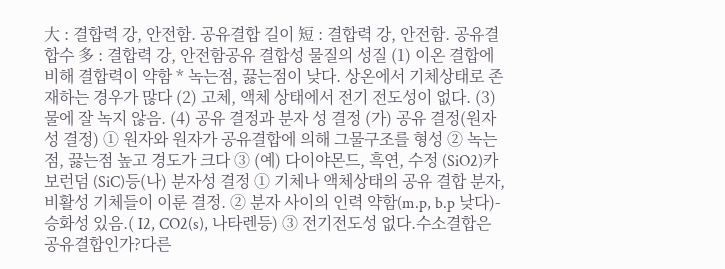大 : 결합력 강, 안전함. 공유결합 길이 短 : 결합력 강, 안전함. 공유결합수 多 : 결합력 강, 안전함공유 결합성 물질의 성질 (1) 이온 결합에 비해 결합력이 약함 * 녹는점, 끓는점이 낮다. 상온에서 기체상태로 존재하는 경우가 많다 (2) 고체, 액체 상태에서 전기 전도성이 없다. (3) 물에 잘 녹지 않음. (4) 공유 결정과 분자 성 결정 (가) 공유 결정(원자성 결정) ① 원자와 원자가 공유결합에 의해 그물구조를 형성 ② 녹는점, 끓는점 높고 경도가 크다 ③ (예) 다이야몬드, 흑연, 수정 (SiO2)카보런덤 (SiC)등(나) 분자성 결정 ① 기체나 액체상태의 공유 결합 분자, 비활성 기체들이 이룬 결정. ② 분자 사이의 인력 약함(m.p, b.p 낮다)- 승화성 있음.( I2, CO2(s), 나타렌등) ③ 전기전도성 없다.수소결합은 공유결합인가?다른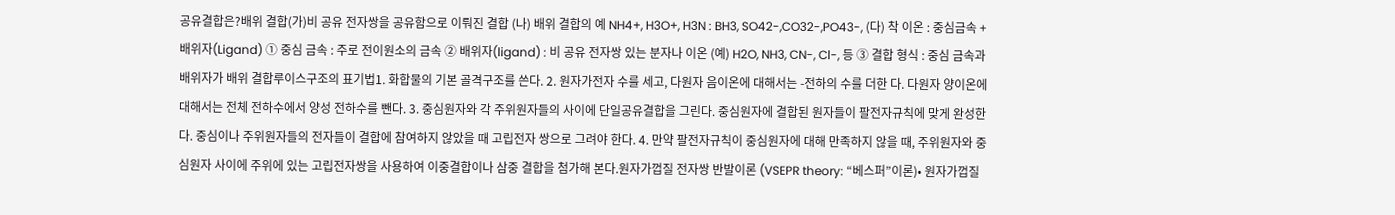공유결합은?배위 결합(가)비 공유 전자쌍을 공유함으로 이뤄진 결합 (나) 배위 결합의 예 NH4+, H3O+, H3N : BH3, SO42-,CO32-,PO43-, (다) 착 이온 : 중심금속 + 배위자(Ligand) ① 중심 금속 : 주로 전이원소의 금속 ② 배위자(ligand) : 비 공유 전자쌍 있는 분자나 이온 (예) H2O, NH3, CN-, Cl-, 등 ③ 결합 형식 : 중심 금속과 배위자가 배위 결합루이스구조의 표기법1. 화합물의 기본 골격구조를 쓴다. 2. 원자가전자 수를 세고, 다원자 음이온에 대해서는 -전하의 수를 더한 다. 다원자 양이온에 대해서는 전체 전하수에서 양성 전하수를 뺀다. 3. 중심원자와 각 주위원자들의 사이에 단일공유결합을 그린다. 중심원자에 결합된 원자들이 팔전자규칙에 맞게 완성한다. 중심이나 주위원자들의 전자들이 결합에 참여하지 않았을 때 고립전자 쌍으로 그려야 한다. 4. 만약 팔전자규칙이 중심원자에 대해 만족하지 않을 때, 주위원자와 중심원자 사이에 주위에 있는 고립전자쌍을 사용하여 이중결합이나 삼중 결합을 첨가해 본다.원자가껍질 전자쌍 반발이론 (VSEPR theory: “베스퍼”이론)• 원자가껍질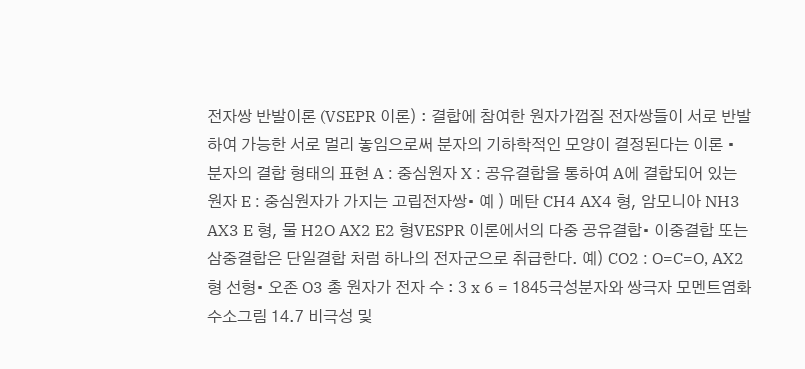전자쌍 반발이론 (VSEPR 이론) : 결합에 참여한 원자가껍질 전자쌍들이 서로 반발하여 가능한 서로 멀리 놓임으로써 분자의 기하학적인 모양이 결정된다는 이론 • 분자의 결합 형태의 표현 A : 중심원자 X : 공유결합을 통하여 A에 결합되어 있는 원자 E : 중심원자가 가지는 고립전자쌍• 예 ) 메탄 CH4 AX4 형, 암모니아 NH3 AX3 E 형, 물 H2O AX2 E2 형VESPR 이론에서의 다중 공유결합• 이중결합 또는 삼중결합은 단일결합 처럼 하나의 전자군으로 취급한다. 예) CO2 : O=C=O, AX2 형 선형• 오존 O3 총 원자가 전자 수 : 3 x 6 = 1845극성분자와 쌍극자 모멘트염화수소그림 14.7 비극성 및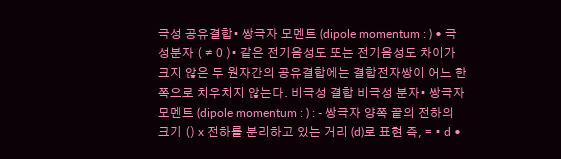극성 공유결합• 쌍극자 모멘트 (dipole momentum : ) • 극성분자 ( ≠ 0 )• 같은 전기음성도 또는 전기음성도 차이가 크지 않은 두 원자간의 공유결합에는 결합전자쌍이 어느 한 쪽으로 치우치지 않는다. 비극성 결합 비극성 분자• 쌍극자 모멘트 (dipole momentum : ) : - 쌍극자 양쪽 끝의 전하의 크기 () x 전하를 분리하고 있는 거리 (d)로 표현 즉, = • d •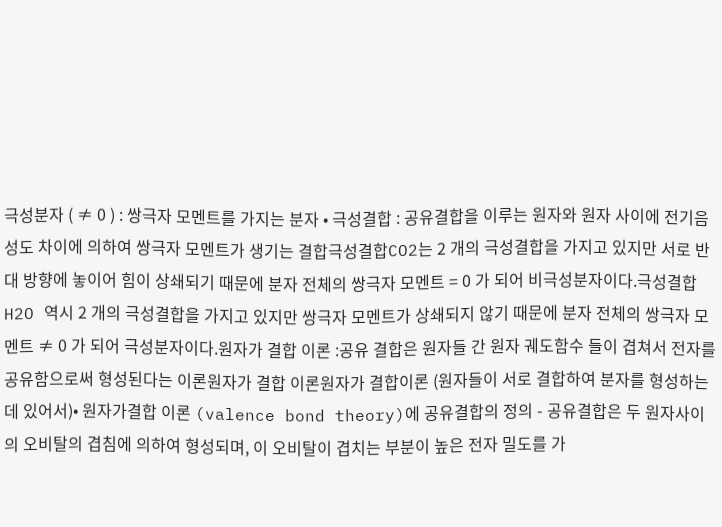극성분자 ( ≠ 0 ) : 쌍극자 모멘트를 가지는 분자 • 극성결합 : 공유결합을 이루는 원자와 원자 사이에 전기음성도 차이에 의하여 쌍극자 모멘트가 생기는 결합극성결합CO2는 2 개의 극성결합을 가지고 있지만 서로 반대 방향에 놓이어 힘이 상쇄되기 때문에 분자 전체의 쌍극자 모멘트 = 0 가 되어 비극성분자이다.극성결합H2O 역시 2 개의 극성결합을 가지고 있지만 쌍극자 모멘트가 상쇄되지 않기 때문에 분자 전체의 쌍극자 모멘트 ≠ 0 가 되어 극성분자이다.원자가 결합 이론 :공유 결합은 원자들 간 원자 궤도함수 들이 겹쳐서 전자를 공유함으로써 형성된다는 이론원자가 결합 이론원자가 결합이론 (원자들이 서로 결합하여 분자를 형성하는데 있어서)• 원자가결합 이론 (valence bond theory)에 공유결합의 정의 - 공유결합은 두 원자사이의 오비탈의 겹침에 의하여 형성되며, 이 오비탈이 겹치는 부분이 높은 전자 밀도를 가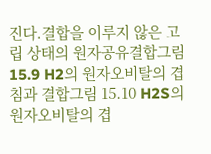진다.결합을 이루지 않은 고립 상태의 원자공유결합그림 15.9 H2의 원자오비탈의 겹침과 결합그림 15.10 H2S의 원자오비탈의 겹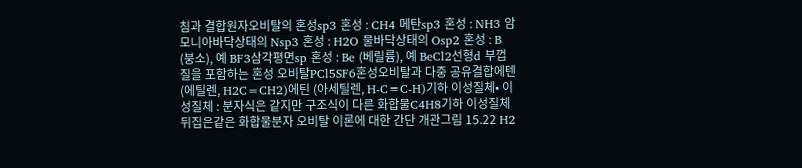침과 결합원자오비탈의 혼성sp3 혼성 : CH4 메탄sp3 혼성 : NH3 암모니아바닥상태의 Nsp3 혼성 : H2O 물바닥상태의 Osp2 혼성 : B (붕소), 예 BF3삼각평면sp 혼성 : Be (베릴륨), 예 BeCl2선형d 부껍질을 포함하는 혼성 오비탈PCl5SF6혼성오비탈과 다중 공유결합에텐 (에틸렌, H2C=CH2)에틴 (아세틸렌, H-C≡C-H)기하 이성질체• 이성질체 : 분자식은 같지만 구조식이 다른 화합물C4H8기하 이성질체뒤집은같은 화합물분자 오비탈 이론에 대한 간단 개관그림 15.22 H2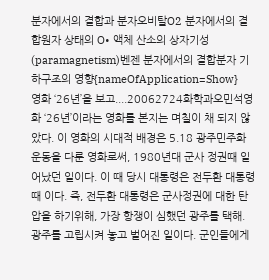분자에서의 결합과 분자오비탈O2 분자에서의 결합원자 상태의 O• 액체 산소의 상자기성 (paramagnetism)벤젠 분자에서의 결합분자 기하구조의 영향{nameOfApplication=Show}
영화 ‘26년’을 보고....20062724화학과오민석영화 ‘26년’이라는 영화를 본지는 며칠이 채 되지 않았다. 이 영화의 시대적 배경은 5.18 광주민주화 운동을 다룬 영화로써, 1980년대 군사 정권때 일어났던 일이다. 이 때 당시 대통령은 전두환 대통령 때 이다. 즉, 전두환 대통령은 군사정권에 대한 탄압을 하기위해, 가장 항쟁이 심했던 광주를 택해. 광주를 고립시켜 놓고 벌어진 일이다. 군인들에게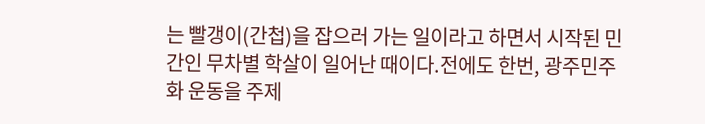는 빨갱이(간첩)을 잡으러 가는 일이라고 하면서 시작된 민간인 무차별 학살이 일어난 때이다.전에도 한번, 광주민주화 운동을 주제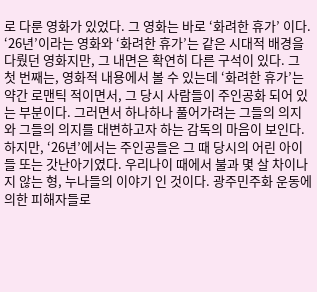로 다룬 영화가 있었다. 그 영화는 바로 ‘화려한 휴가’ 이다. ‘26년’이라는 영화와 ‘화려한 휴가’는 같은 시대적 배경을 다뤘던 영화지만, 그 내면은 확연히 다른 구석이 있다. 그 첫 번째는, 영화적 내용에서 볼 수 있는데 ‘화려한 휴가’는 약간 로맨틱 적이면서, 그 당시 사람들이 주인공화 되어 있는 부분이다. 그러면서 하나하나 풀어가려는 그들의 의지와 그들의 의지를 대변하고자 하는 감독의 마음이 보인다. 하지만, ‘26년’에서는 주인공들은 그 때 당시의 어린 아이들 또는 갓난아기였다. 우리나이 때에서 불과 몇 살 차이나지 않는 형, 누나들의 이야기 인 것이다. 광주민주화 운동에 의한 피해자들로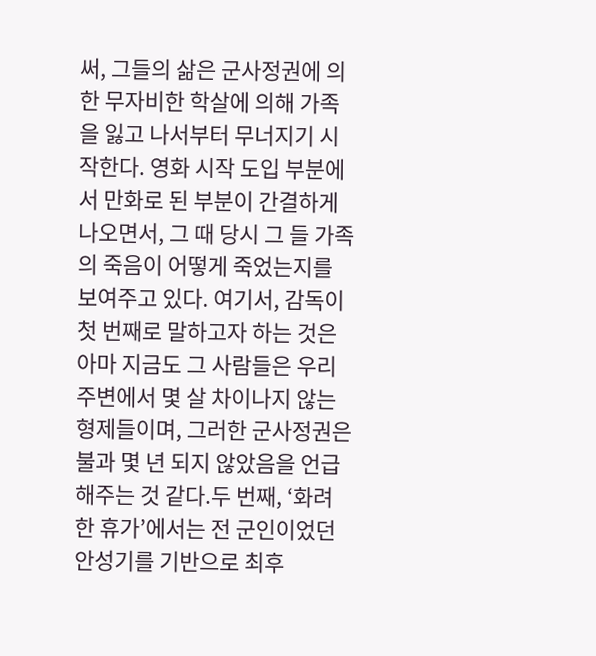써, 그들의 삶은 군사정권에 의한 무자비한 학살에 의해 가족을 잃고 나서부터 무너지기 시작한다. 영화 시작 도입 부분에서 만화로 된 부분이 간결하게 나오면서, 그 때 당시 그 들 가족의 죽음이 어떻게 죽었는지를 보여주고 있다. 여기서, 감독이 첫 번째로 말하고자 하는 것은 아마 지금도 그 사람들은 우리주변에서 몇 살 차이나지 않는 형제들이며, 그러한 군사정권은 불과 몇 년 되지 않았음을 언급 해주는 것 같다.두 번째, ‘화려한 휴가’에서는 전 군인이었던 안성기를 기반으로 최후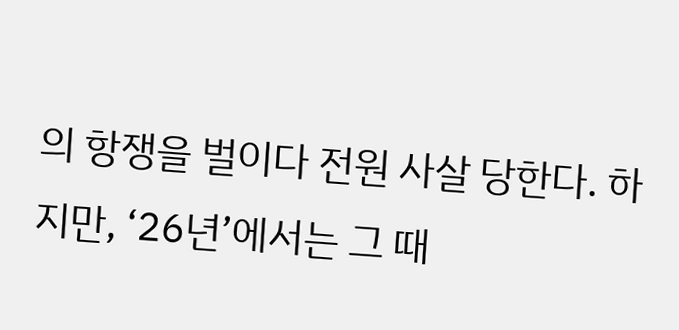의 항쟁을 벌이다 전원 사살 당한다. 하지만, ‘26년’에서는 그 때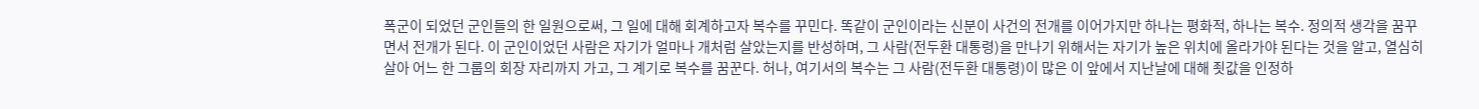폭군이 되었던 군인들의 한 일원으로써, 그 일에 대해 회계하고자 복수를 꾸민다. 똑같이 군인이라는 신분이 사건의 전개를 이어가지만 하나는 평화적, 하나는 복수. 정의적 생각을 꿈꾸면서 전개가 된다. 이 군인이었던 사람은 자기가 얼마나 개처럼 살았는지를 반성하며, 그 사람(전두환 대통령)을 만나기 위해서는 자기가 높은 위치에 올라가야 된다는 것을 알고, 열심히 살아 어느 한 그룹의 회장 자리까지 가고, 그 계기로 복수를 꿈꾼다. 허나, 여기서의 복수는 그 사람(전두환 대통령)이 많은 이 앞에서 지난날에 대해 죗값을 인정하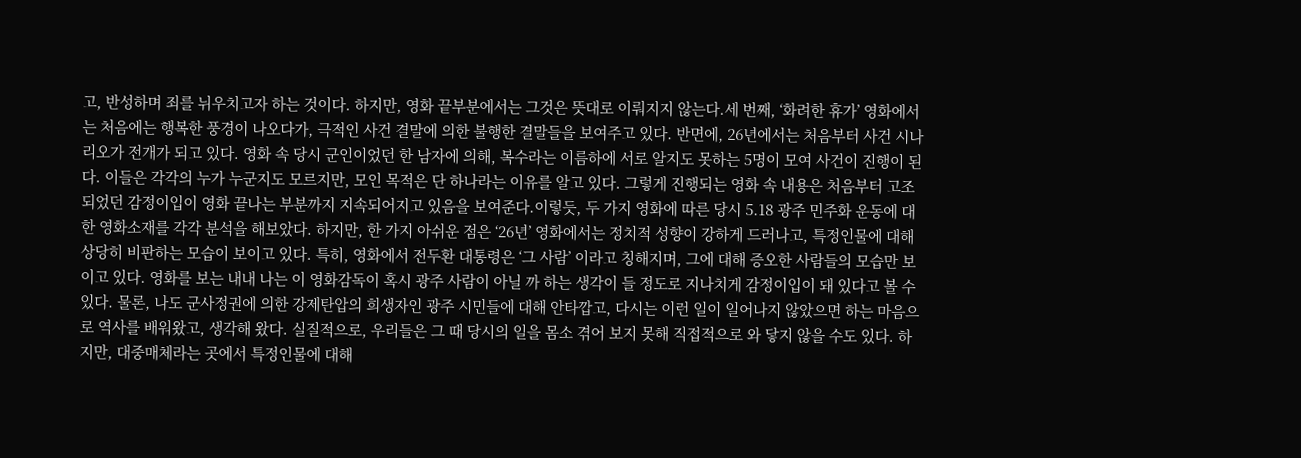고, 반성하며 죄를 뉘우치고자 하는 것이다. 하지만, 영화 끝부분에서는 그것은 뜻대로 이뤄지지 않는다.세 번째, ‘화려한 휴가’ 영화에서는 처음에는 행복한 풍경이 나오다가, 극적인 사건 결말에 의한 불행한 결말들을 보여주고 있다. 반면에, 26년에서는 처음부터 사건 시나리오가 전개가 되고 있다. 영화 속 당시 군인이었던 한 남자에 의해, 복수라는 이름하에 서로 알지도 못하는 5명이 모여 사건이 진행이 된다. 이들은 각각의 누가 누군지도 모르지만, 모인 목적은 단 하나라는 이유를 알고 있다. 그렇게 진행되는 영화 속 내용은 처음부터 고조되었던 감정이입이 영화 끝나는 부분까지 지속되어지고 있음을 보여준다.이렇듯, 두 가지 영화에 따른 당시 5.18 광주 민주화 운동에 대한 영화소재를 각각 분석을 해보았다. 하지만, 한 가지 아쉬운 점은 ‘26년’ 영화에서는 정치적 성향이 강하게 드러나고, 특정인물에 대해 상당히 비판하는 모습이 보이고 있다. 특히, 영화에서 전두환 대통령은 ‘그 사람’ 이라고 칭해지며, 그에 대해 증오한 사람들의 모습만 보이고 있다. 영화를 보는 내내 나는 이 영화감독이 혹시 광주 사람이 아닐 까 하는 생각이 들 정도로 지나치게 감정이입이 돼 있다고 볼 수 있다. 물론, 나도 군사정권에 의한 강제탄압의 희생자인 광주 시민들에 대해 안타깝고, 다시는 이런 일이 일어나지 않았으면 하는 마음으로 역사를 배워왔고, 생각해 왔다. 실질적으로, 우리들은 그 때 당시의 일을 몸소 겪어 보지 못해 직접적으로 와 닿지 않을 수도 있다. 하지만, 대중매체라는 곳에서 특정인물에 대해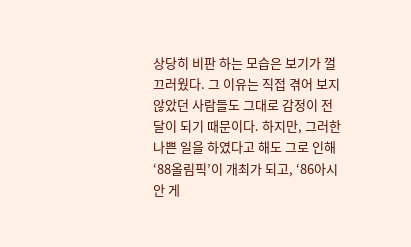상당히 비판 하는 모습은 보기가 껄끄러웠다. 그 이유는 직접 겪어 보지 않았던 사람들도 그대로 감정이 전달이 되기 때문이다. 하지만, 그러한 나쁜 일을 하였다고 해도 그로 인해 ‘88올림픽’이 개최가 되고, ‘86아시안 게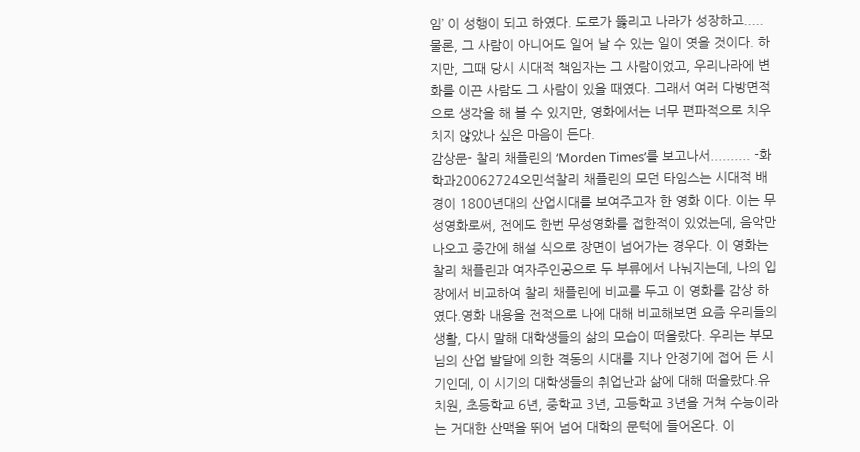임’ 이 성행이 되고 하였다. 도로가 뚫리고 나라가 성장하고..... 물론, 그 사람이 아니어도 일어 날 수 있는 일이 엿을 것이다. 하지만, 그때 당시 시대적 책임자는 그 사람이었고, 우리나라에 변화를 이끈 사람도 그 사람이 있을 때였다. 그래서 여러 다방면적으로 생각을 해 볼 수 있지만, 영화에서는 너무 편파적으로 치우치지 않았나 싶은 마음이 든다.
감상문- 찰리 채플린의 ‘Morden Times’를 보고나서.......... -화학과20062724오민석찰리 채플린의 모던 타임스는 시대적 배경이 1800년대의 산업시대를 보여주고자 한 영화 이다. 이는 무성영화로써, 전에도 한번 무성영화를 접한적이 있었는데, 음악만 나오고 중간에 해설 식으로 장면이 넘어가는 경우다. 이 영화는 찰리 채플린과 여자주인공으로 두 부류에서 나눠지는데, 나의 입장에서 비교하여 찰리 채플린에 비교를 두고 이 영화를 감상 하였다.영화 내용을 전적으로 나에 대해 비교해보면 요즘 우리들의 생활, 다시 말해 대학생들의 삶의 모습이 떠올랐다. 우리는 부모님의 산업 발달에 의한 격동의 시대를 지나 안정기에 접어 든 시기인데, 이 시기의 대학생들의 취업난과 삶에 대해 떠올랐다.유치원, 초등학교 6년, 중학교 3년, 고등학교 3년을 거쳐 수능이라는 거대한 산맥을 뛰어 넘어 대학의 문턱에 들어온다. 이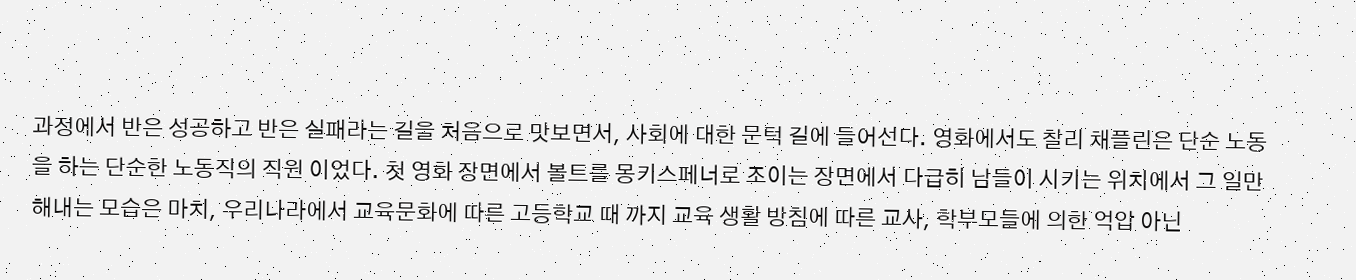과정에서 반은 성공하고 반은 실패라는 길을 처음으로 맛보면서, 사회에 대한 문턱 길에 들어선다. 영화에서도 찰리 채플린은 단순 노동을 하는 단순한 노동직의 직원 이었다. 첫 영화 장면에서 볼트를 몽키스페너로 조이는 장면에서 다급히 남들이 시키는 위치에서 그 일만 해내는 모습은 마치, 우리나라에서 교육문화에 따른 고등학교 때 까지 교육 생활 방침에 따른 교사, 학부모들에 의한 억압 아닌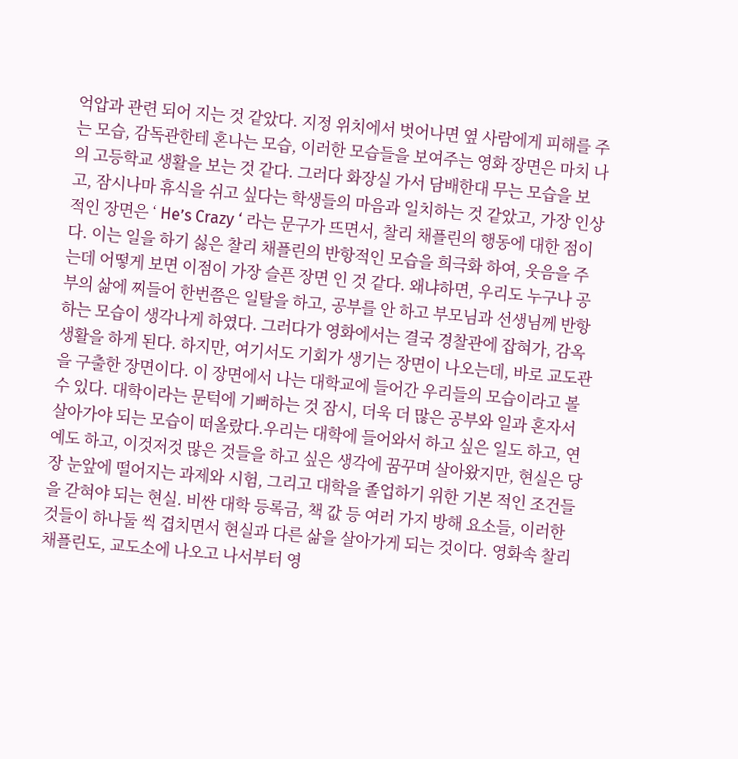억압과 관련 되어 지는 것 같았다. 지정 위치에서 벗어나면 옆 사람에게 피해를 주는 모습, 감독관한테 혼나는 모습, 이러한 모습들을 보여주는 영화 장면은 마치 나의 고등학교 생활을 보는 것 같다. 그러다 화장실 가서 담배한대 무는 모습을 보고, 잠시나마 휴식을 쉬고 싶다는 학생들의 마음과 일치하는 것 같았고, 가장 인상적인 장면은 ‘ He’s Crazy ‘ 라는 문구가 뜨면서, 찰리 채플린의 행동에 대한 점이다. 이는 일을 하기 싫은 찰리 채플린의 반항적인 모습을 희극화 하여, 웃음을 주는데 어떻게 보면 이점이 가장 슬픈 장면 인 것 같다. 왜냐하면, 우리도 누구나 공부의 삶에 찌들어 한번쯤은 일탈을 하고, 공부를 안 하고 부모님과 선생님께 반항하는 모습이 생각나게 하였다. 그러다가 영화에서는 결국 경찰관에 잡혀가, 감옥생활을 하게 된다. 하지만, 여기서도 기회가 생기는 장면이 나오는데, 바로 교도관을 구출한 장면이다. 이 장면에서 나는 대학교에 들어간 우리들의 모습이라고 볼 수 있다. 대학이라는 문턱에 기뻐하는 것 잠시, 더욱 더 많은 공부와 일과 혼자서 살아가야 되는 모습이 떠올랐다.우리는 대학에 들어와서 하고 싶은 일도 하고, 연예도 하고, 이것저것 많은 것들을 하고 싶은 생각에 꿈꾸며 살아왔지만, 현실은 당장 눈앞에 떨어지는 과제와 시험, 그리고 대학을 졸업하기 위한 기본 적인 조건들을 갇혀야 되는 현실. 비싼 대학 등록금, 책 값 등 여러 가지 방해 요소들, 이러한 것들이 하나둘 씩 겹치면서 현실과 다른 삶을 살아가게 되는 것이다. 영화속 찰리채플린도, 교도소에 나오고 나서부터 영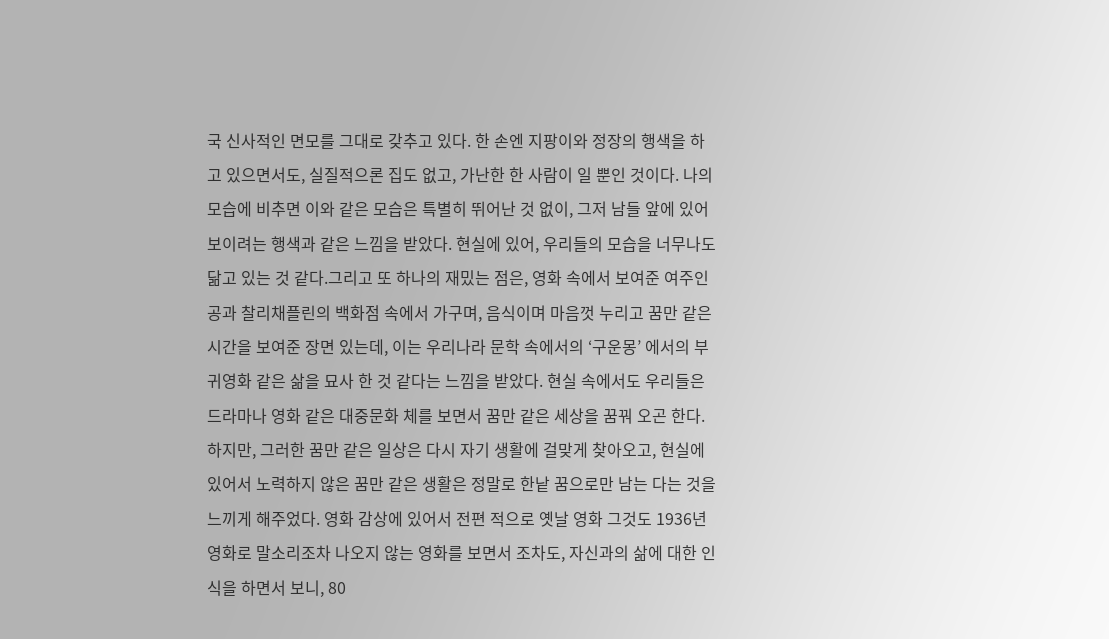국 신사적인 면모를 그대로 갖추고 있다. 한 손엔 지팡이와 정장의 행색을 하고 있으면서도, 실질적으론 집도 없고, 가난한 한 사람이 일 뿐인 것이다. 나의 모습에 비추면 이와 같은 모습은 특별히 뛰어난 것 없이, 그저 남들 앞에 있어 보이려는 행색과 같은 느낌을 받았다. 현실에 있어, 우리들의 모습을 너무나도 닮고 있는 것 같다.그리고 또 하나의 재밌는 점은, 영화 속에서 보여준 여주인공과 찰리채플린의 백화점 속에서 가구며, 음식이며 마음껏 누리고 꿈만 같은 시간을 보여준 장면 있는데, 이는 우리나라 문학 속에서의 ‘구운몽’ 에서의 부귀영화 같은 삶을 묘사 한 것 같다는 느낌을 받았다. 현실 속에서도 우리들은 드라마나 영화 같은 대중문화 체를 보면서 꿈만 같은 세상을 꿈꿔 오곤 한다. 하지만, 그러한 꿈만 같은 일상은 다시 자기 생활에 걸맞게 찾아오고, 현실에 있어서 노력하지 않은 꿈만 같은 생활은 정말로 한낱 꿈으로만 남는 다는 것을 느끼게 해주었다. 영화 감상에 있어서 전편 적으로 옛날 영화 그것도 1936년 영화로 말소리조차 나오지 않는 영화를 보면서 조차도, 자신과의 삶에 대한 인식을 하면서 보니, 80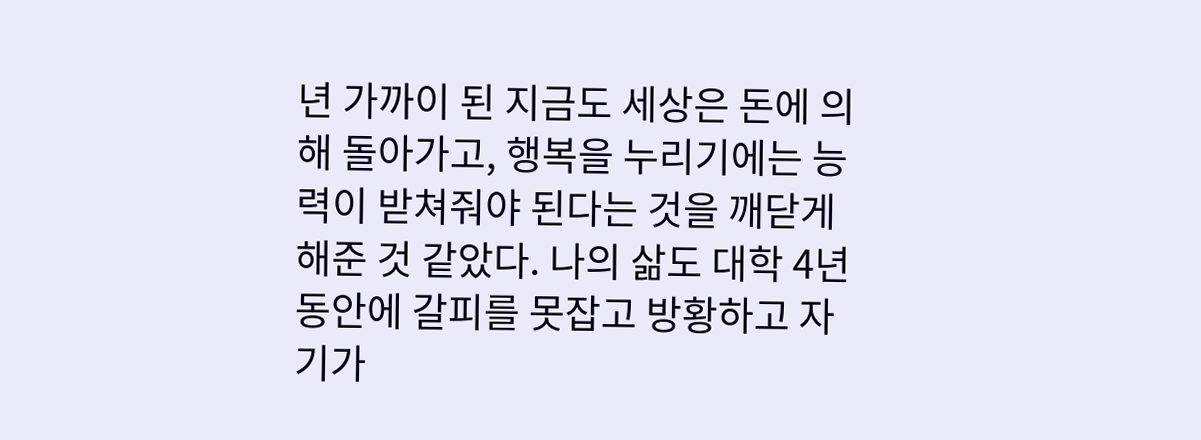년 가까이 된 지금도 세상은 돈에 의해 돌아가고, 행복을 누리기에는 능력이 받쳐줘야 된다는 것을 깨닫게 해준 것 같았다. 나의 삶도 대학 4년 동안에 갈피를 못잡고 방황하고 자기가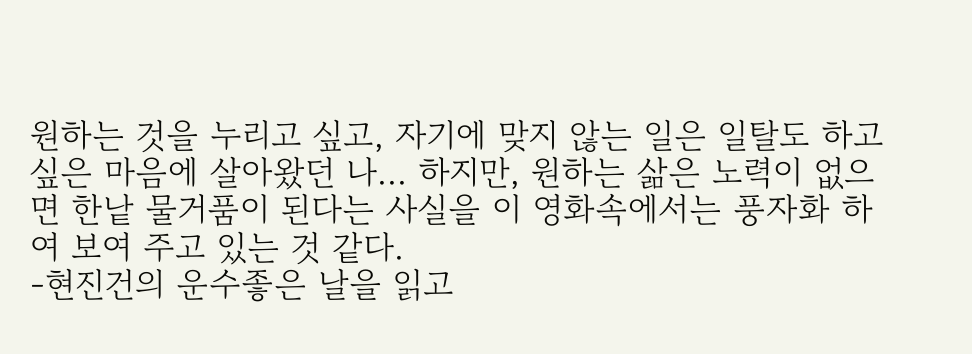원하는 것을 누리고 싶고, 자기에 맞지 않는 일은 일탈도 하고 싶은 마음에 살아왔던 나... 하지만, 원하는 삶은 노력이 없으면 한낱 물거품이 된다는 사실을 이 영화속에서는 풍자화 하여 보여 주고 있는 것 같다.
-현진건의 운수좋은 날을 읽고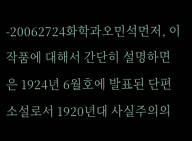-20062724화학과오민석먼저, 이 작품에 대해서 간단히 설명하면 은 1924년 6월호에 발표된 단편소설로서 1920년대 사실주의의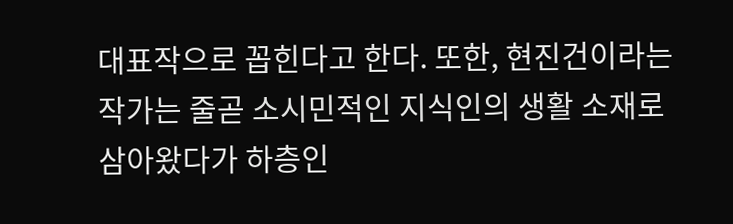대표작으로 꼽힌다고 한다. 또한, 현진건이라는 작가는 줄곧 소시민적인 지식인의 생활 소재로 삼아왔다가 하층인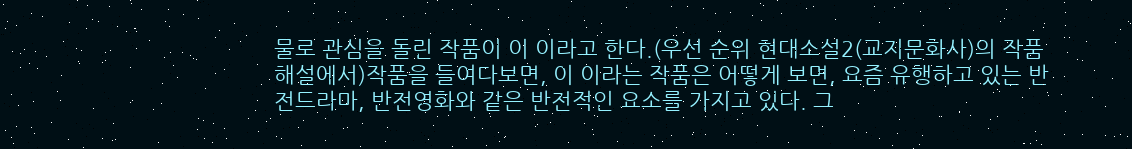물로 관심을 돌린 작품이 이 이라고 한다.(우선 순위 현대소설2(교지문화사)의 작품해설에서)작품을 들여다보면, 이 이라는 작품은 어떻게 보면, 요즘 유행하고 있는 반전드라마, 반전영화와 같은 반전적인 요소를 가지고 있다. 그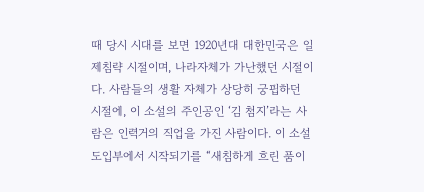때 당시 시대를 보면 1920년대 대한민국은 일제침략 시절이며, 나라자체가 가난했던 시절이다. 사람들의 생활 자체가 상당히 궁핍하던 시절에, 이 소설의 주인공인 ‘김 첨지’라는 사람은 인력거의 직업을 가진 사람이다. 이 소설 도입부에서 시작되기를 “새침하게 흐린 품이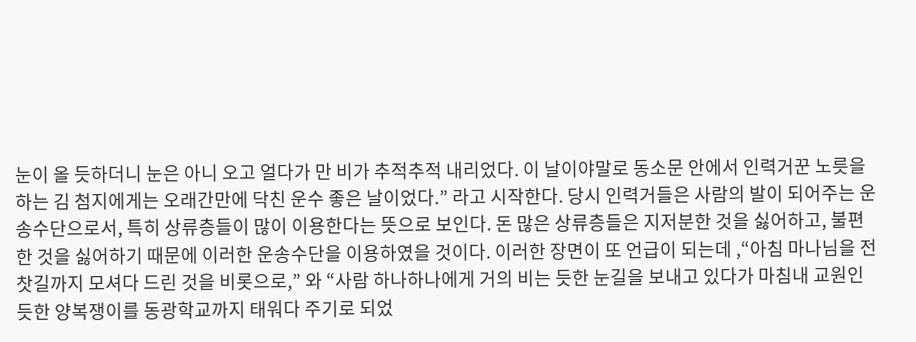눈이 올 듯하더니 눈은 아니 오고 얼다가 만 비가 추적추적 내리었다. 이 날이야말로 동소문 안에서 인력거꾼 노릇을 하는 김 첨지에게는 오래간만에 닥친 운수 좋은 날이었다.” 라고 시작한다. 당시 인력거들은 사람의 발이 되어주는 운송수단으로서, 특히 상류층들이 많이 이용한다는 뜻으로 보인다. 돈 많은 상류층들은 지저분한 것을 싫어하고, 불편한 것을 싫어하기 때문에 이러한 운송수단을 이용하였을 것이다. 이러한 장면이 또 언급이 되는데 ,“아침 마나님을 전찻길까지 모셔다 드린 것을 비롯으로,” 와 “사람 하나하나에게 거의 비는 듯한 눈길을 보내고 있다가 마침내 교원인 듯한 양복쟁이를 동광학교까지 태워다 주기로 되었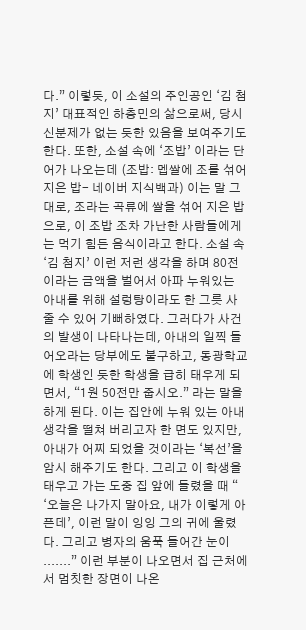다.” 이렇듯, 이 소설의 주인공인 ‘김 첨지’ 대표적인 하층민의 삶으로써, 당시 신분제가 없는 듯한 있음을 보여주기도 한다. 또한, 소설 속에 ‘조밥’ 이라는 단어가 나오는데 (조밥: 멥쌀에 조를 섞어 지은 밥- 네이버 지식백과) 이는 말 그대로, 조라는 곡류에 쌀을 섞어 지은 밥으로, 이 조밥 조차 가난한 사람들에게는 먹기 힘든 음식이라고 한다. 소설 속 ‘김 첨지’ 이런 저런 생각을 하며 80전이라는 금액을 벌어서 아파 누워있는 아내를 위해 설렁탕이라도 한 그릇 사줄 수 있어 기뻐하였다. 그러다가 사건의 발생이 나타나는데, 아내의 일찍 들어오라는 당부에도 불구하고, 동광학교에 학생인 듯한 학생을 급히 태우게 되면서, “1원 50전만 줍시오.” 라는 말을 하게 된다. 이는 집안에 누워 있는 아내 생각을 떨쳐 버리고자 한 면도 있지만, 아내가 어찌 되었을 것이라는 ‘복선’을 암시 해주기도 한다. 그리고 이 학생을 태우고 가는 도중 집 앞에 들렸을 때 “ ‘오늘은 나가지 말아요, 내가 이렇게 아픈데’, 이런 말이 잉잉 그의 귀에 울렸다. 그리고 병자의 움푹 들어간 눈이 .......” 이런 부분이 나오면서 집 근처에서 멈칫한 장면이 나온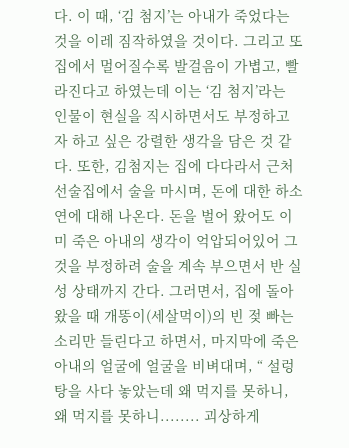다. 이 때, ‘김 첨지’는 아내가 죽었다는 것을 이레 짐작하였을 것이다. 그리고 또 집에서 멀어질수록 발걸음이 가볍고, 빨라진다고 하였는데 이는 ‘김 첨지’라는 인물이 현실을 직시하면서도 부정하고자 하고 싶은 강렬한 생각을 담은 것 같다. 또한, 김첨지는 집에 다다라서 근처 선술집에서 술을 마시며, 돈에 대한 하소연에 대해 나온다. 돈을 벌어 왔어도 이미 죽은 아내의 생각이 억압되어있어 그 것을 부정하려 술을 계속 부으면서 반 실성 상태까지 간다. 그러면서, 집에 돌아왔을 때 개똥이(세살먹이)의 빈 젖 빠는 소리만 들린다고 하면서, 마지막에 죽은 아내의 얼굴에 얼굴을 비벼대며, “ 설렁탕을 사다 놓았는데 왜 먹지를 못하니, 왜 먹지를 못하니........ 괴상하게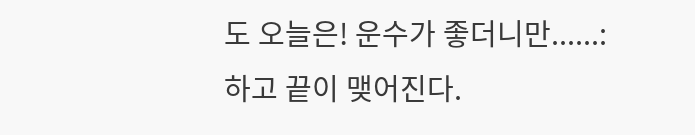도 오늘은! 운수가 좋더니만......: 하고 끝이 맺어진다.